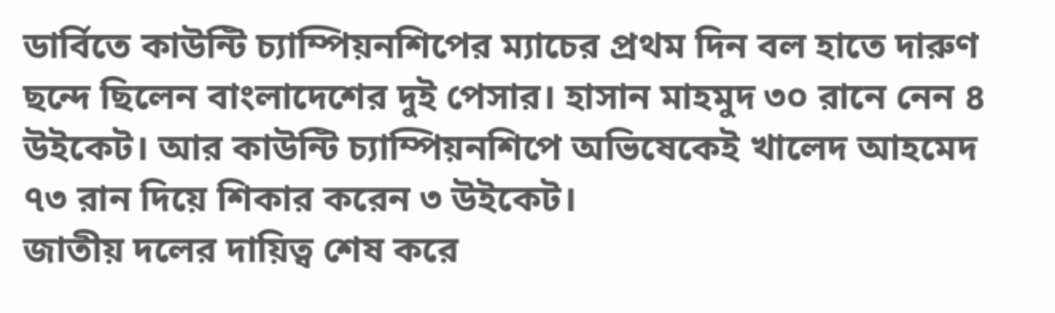ডার্বিতে কাউন্টি চ্যাম্পিয়নশিপের ম্যাচের প্রথম দিন বল হাতে দারুণ ছন্দে ছিলেন বাংলাদেশের দুই পেসার। হাসান মাহমুদ ৩০ রানে নেন ৪ উইকেট। আর কাউন্টি চ্যাম্পিয়নশিপে অভিষেকেই খালেদ আহমেদ ৭৩ রান দিয়ে শিকার করেন ৩ উইকেট।
জাতীয় দলের দায়িত্ব শেষ করে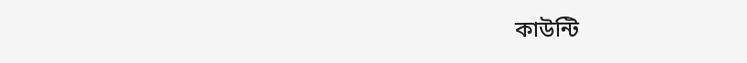কাউন্টি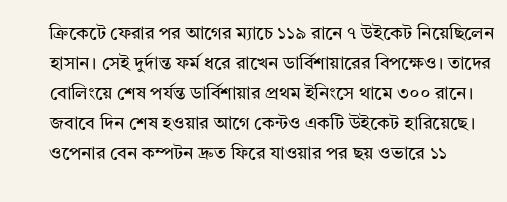ক্রিকেটে ফেরার পর আগের ম্যাচে ১১৯ রানে ৭ উইকেট নিয়েছিলেন হাসান। সেই দুর্দান্ত ফর্ম ধরে রাখেন ডার্বিশায়ারের বিপক্ষেও। তাদের বোলিংয়ে শেষ পর্যন্ত ডার্বিশায়ার প্রথম ইনিংসে থামে ৩০০ রানে।
জবাবে দিন শেষ হওয়ার আগে কেন্টও একটি উইকেট হারিয়েছে। ওপেনার বেন কম্পটন দ্রুত ফিরে যাওয়ার পর ছয় ওভারে ১১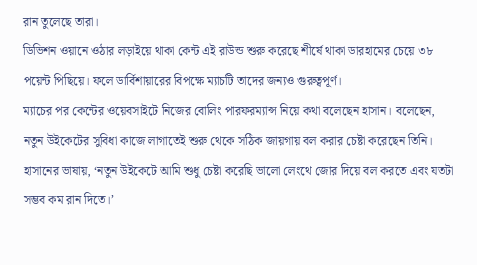রান তুলেছে তারা।
ডিভিশন ওয়ানে ওঠার লড়াইয়ে থাকা কেন্ট এই রাউন্ড শুরু করেছে শীর্ষে থাকা ডারহামের চেয়ে ৩৮ পয়েন্ট পিছিয়ে। ফলে ডার্বিশায়ারের বিপক্ষে ম্যাচটি তাদের জন্যও গুরুত্বপূর্ণ।
ম্যাচের পর কেন্টের ওয়েবসাইটে নিজের বোলিং পারফরম্যান্স নিয়ে কথা বলেছেন হাসান। বলেছেন, নতুন উইকেটের সুবিধা কাজে লাগাতেই শুরু থেকে সঠিক জায়গায় বল করার চেষ্টা করেছেন তিনি।
হাসানের ভাষায়, ‘নতুন উইকেটে আমি শুধু চেষ্টা করেছি ভালো লেংথে জোর দিয়ে বল করতে এবং যতটা সম্ভব কম রান দিতে।’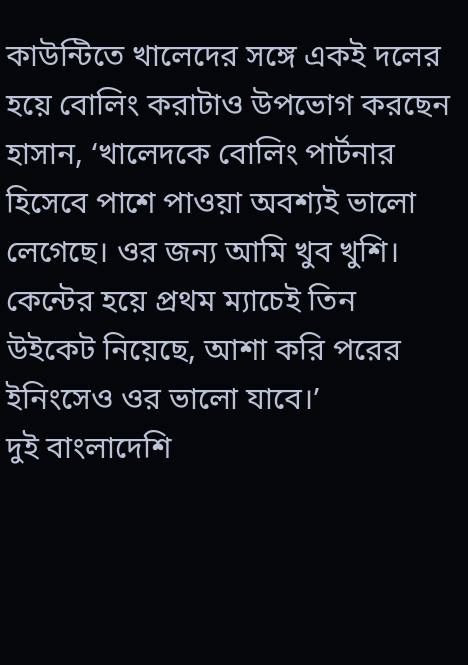কাউন্টিতে খালেদের সঙ্গে একই দলের হয়ে বোলিং করাটাও উপভোগ করছেন হাসান, ‘খালেদকে বোলিং পার্টনার হিসেবে পাশে পাওয়া অবশ্যই ভালো লেগেছে। ওর জন্য আমি খুব খুশি। কেন্টের হয়ে প্রথম ম্যাচেই তিন উইকেট নিয়েছে, আশা করি পরের ইনিংসেও ওর ভালো যাবে।’
দুই বাংলাদেশি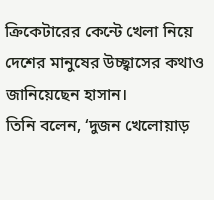ক্রিকেটারের কেন্টে খেলা নিয়ে দেশের মানুষের উচ্ছ্বাসের কথাও জানিয়েছেন হাসান।
তিনি বলেন, ‘দুজন খেলোয়াড়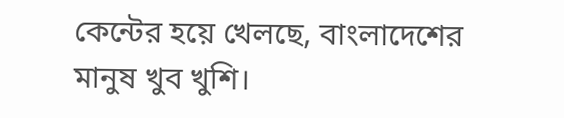কেন্টের হয়ে খেলছে, বাংলাদেশের মানুষ খুব খুশি।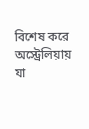বিশেষ করে অস্ট্রেলিয়ায় যা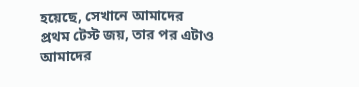হয়েছে, সেখানে আমাদের প্রথম টেস্ট জয়, তার পর এটাও আমাদের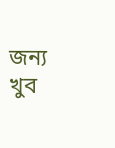জন্য খুব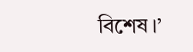বিশেষ।’